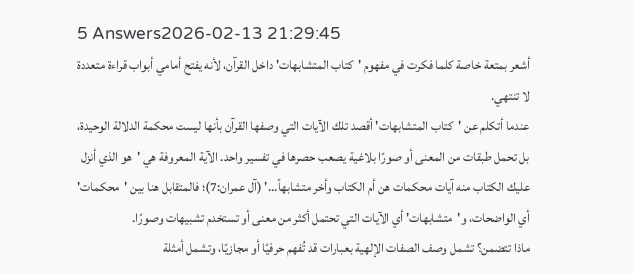5 Answers2026-02-13 21:29:45
أشعر بمتعة خاصة كلما فكرت في مفهوم 'كتاب المتشابهات' داخل القرآن، لأنه يفتح أمامي أبواب قراءة متعددة لا تنتهي.
عندما أتكلم عن 'كتاب المتشابهات' أقصد تلك الآيات التي وصفها القرآن بأنها ليست محكمة الدلالة الوحيدة، بل تحمل طبقات من المعنى أو صورًا بلاغية يصعب حصرها في تفسير واحد. الآية المعروفة هي 'هو الذي أنزل عليك الكتاب منه آيات محكمات هن أم الكتاب وأخر متشابهاً...' (آل عمران:7)؛ فالمتقابل هنا بين 'محكمات' أي الواضحات، و'متشابهات' أي الآيات التي تحتمل أكثر من معنى أو تستخدم تشبيهات وصورًا.
ماذا تتضمن؟ تشمل وصف الصفات الإلهية بعبارات قد تُفهم حرفيًا أو مجازيًا، وتشمل أمثلة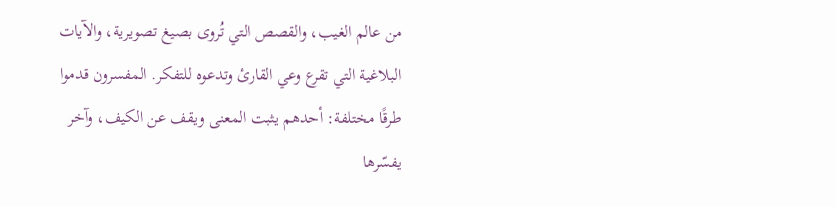من عالم الغيب، والقصص التي تُروى بصيغ تصويرية، والآيات البلاغية التي تقرع وعي القارئ وتدعوه للتفكر. المفسرون قدموا طرقًا مختلفة: أحدهم يثبت المعنى ويقف عن الكيف، وآخر يفسّرها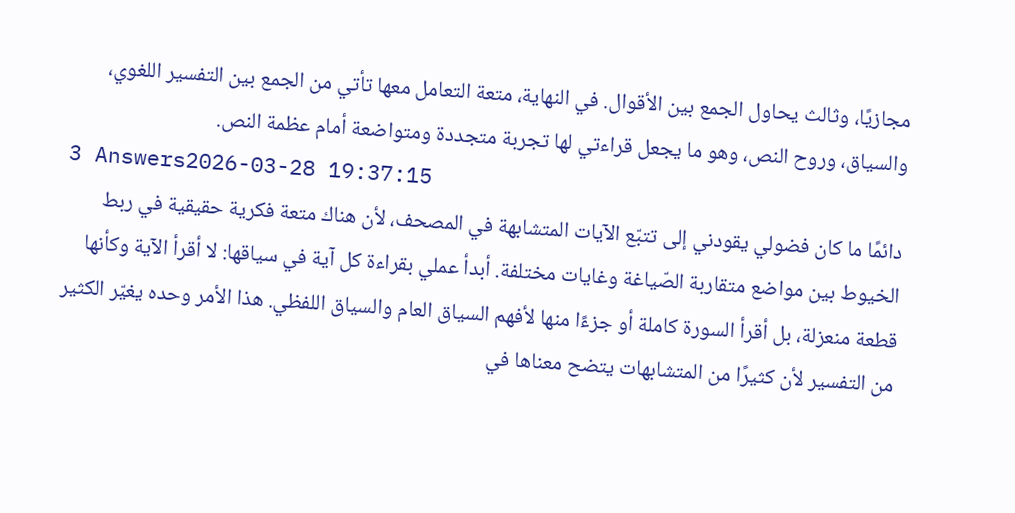مجازيًا، وثالث يحاول الجمع بين الأقوال. في النهاية، متعة التعامل معها تأتي من الجمع بين التفسير اللغوي، والسياق، وروح النص، وهو ما يجعل قراءتي لها تجربة متجددة ومتواضعة أمام عظمة النص.
3 Answers2026-03-28 19:37:15
دائمًا ما كان فضولي يقودني إلى تتبّع الآيات المتشابهة في المصحف، لأن هناك متعة فكرية حقيقية في ربط الخيوط بين مواضع متقاربة الصّياغة وغايات مختلفة. أبدأ عملي بقراءة كل آية في سياقها: لا أقرأ الآية وكأنها قطعة منعزلة، بل أقرأ السورة كاملة أو جزءًا منها لأفهم السياق العام والسياق اللفظي. هذا الأمر وحده يغيّر الكثير من التفسير لأن كثيرًا من المتشابهات يتضح معناها في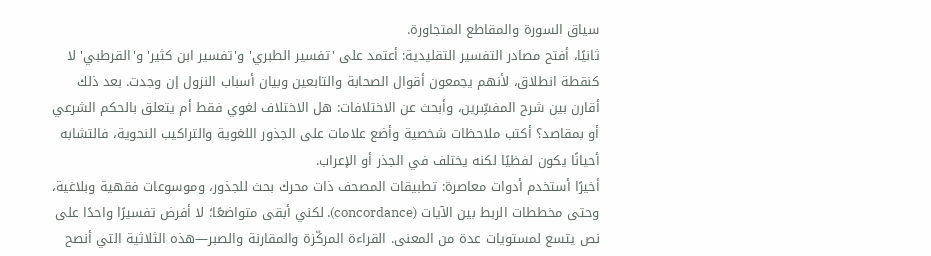سياق السورة والمقاطع المتجاورة.
ثانيًا، أفتح مصادر التفسير التقليدية: أعتمد على 'تفسير الطبري' و'تفسير ابن كثير' و'القرطبي' لا كنقطة انطلاق، لأنهم يجمعون أقوال الصحابة والتابعين وبيان أسباب النزول إن وجدت. بعد ذلك أقارن بين شرح المفسِّرين، وأبحث عن الاختلافات: هل الاختلاف لغوي فقط أم يتعلق بالحكم الشرعي أو بمقاصد؟ أكتب ملاحظات شخصية وأضع علامات على الجذور اللغوية والتراكيب النحوية، فالتشابه أحيانًا يكون لفظيًا لكنه يختلف في الجذر أو الإعراب.
أخيرًا أستخدم أدوات معاصرة: تطبيقات المصحف ذات محرك بحث للجذور، وموسوعات فقهية وبلاغية، وحتى مخططات الربط بين الآيات (concordance). لكني أبقى متواضعًا؛ لا أفرض تفسيرًا واحدًا على نص يتسع لمستويات عدة من المعنى. القراءة المركّزة والمقارنة والصبر—هذه الثلاثية التي أنصح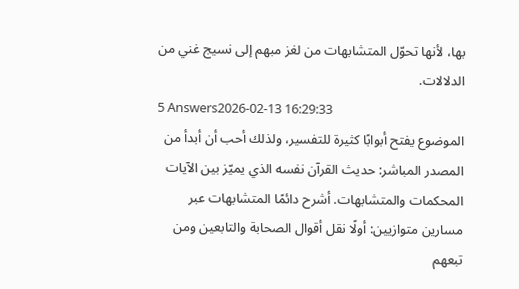بها، لأنها تحوّل المتشابهات من لغز مبهم إلى نسيج غني من الدلالات.
5 Answers2026-02-13 16:29:33
الموضوع يفتح أبوابًا كثيرة للتفسير، ولذلك أحب أن أبدأ من المصدر المباشر: حديث القرآن نفسه الذي يميّز بين الآيات المحكمات والمتشابهات. أشرح دائمًا المتشابهات عبر مسارين متوازيين: أولًا نقل أقوال الصحابة والتابعين ومن تبعهم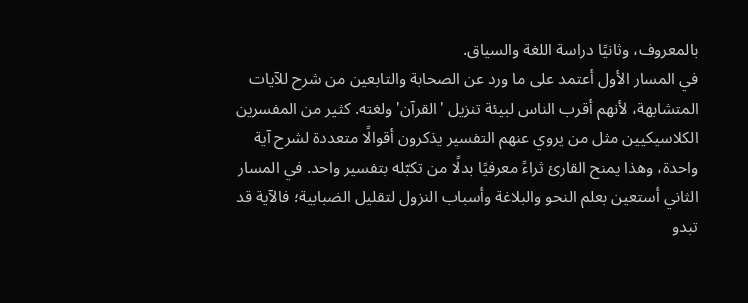بالمعروف، وثانيًا دراسة اللغة والسياق.
في المسار الأول أعتمد على ما ورد عن الصحابة والتابعين من شرح للآيات المتشابهة، لأنهم أقرب الناس لبيئة تنزيل 'القرآن' ولغته. كثير من المفسرين الكلاسيكيين مثل من يروي عنهم التفسير يذكرون أقوالًا متعددة لشرح آية واحدة، وهذا يمنح القارئ ثراءً معرفيًا بدلًا من تكبّله بتفسير واحد. في المسار الثاني أستعين بعلم النحو والبلاغة وأسباب النزول لتقليل الضبابية؛ فالآية قد تبدو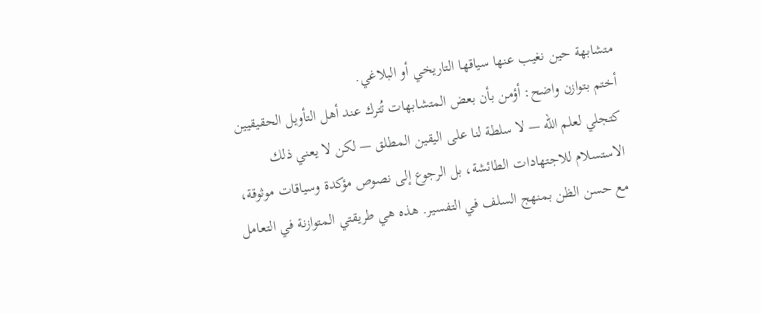متشابهة حين نغيب عنها سياقها التاريخي أو البلاغي.
أختم بتوازن واضح: أؤمن بأن بعض المتشابهات تُترك عند أهل التأويل الحقيقيين كتجلي لعلم الله — لا سلطة لنا على اليقين المطلق — لكن لا يعني ذلك الاستسلام للاجتهادات الطائشة، بل الرجوع إلى نصوص مؤكدة وسياقات موثوقة، مع حسن الظن بمنهج السلف في التفسير. هذه هي طريقتي المتوازنة في التعامل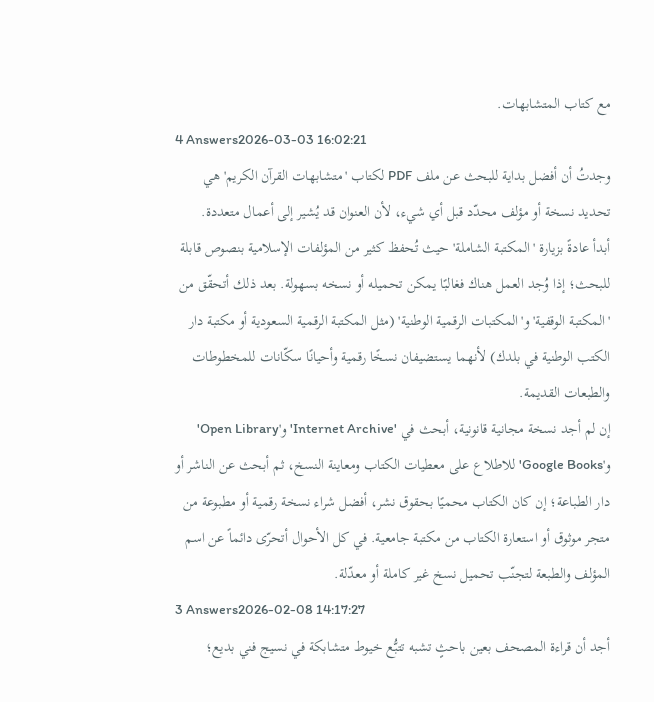مع كتاب المتشابهات.
4 Answers2026-03-03 16:02:21
وجدتُ أن أفضل بداية للبحث عن ملف PDF لكتاب 'متشابهات القرآن الكريم' هي تحديد نسخة أو مؤلف محدّد قبل أي شيء، لأن العنوان قد يُشير إلى أعمال متعددة.
أبدأ عادةً بزيارة 'المكتبة الشاملة' حيث تُحفظ كثير من المؤلفات الإسلامية بنصوص قابلة للبحث؛ إذا وُجد العمل هناك فغالبًا يمكن تحميله أو نسخه بسهولة. بعد ذلك أتحقّق من 'المكتبة الوقفية' و'المكتبات الرقمية الوطنية' (مثل المكتبة الرقمية السعودية أو مكتبة دار الكتب الوطنية في بلدك) لأنهما يستضيفان نسخًا رقمية وأحيانًا سكّانات للمخطوطات والطبعات القديمة.
إن لم أجد نسخة مجانية قانونية، أبحث في 'Internet Archive' و'Open Library' و'Google Books' للاطلاع على معطيات الكتاب ومعاينة النسخ، ثم أبحث عن الناشر أو دار الطباعة؛ إن كان الكتاب محميًا بحقوق نشر، أفضل شراء نسخة رقمية أو مطبوعة من متجر موثوق أو استعارة الكتاب من مكتبة جامعية. في كل الأحوال أتحرّى دائماً عن اسم المؤلف والطبعة لتجنّب تحميل نسخ غير كاملة أو معدّلة.
3 Answers2026-02-08 14:17:27
أجد أن قراءة المصحف بعين باحثٍ تشبه تتبُّع خيوط متشابكة في نسيج فني بديع؛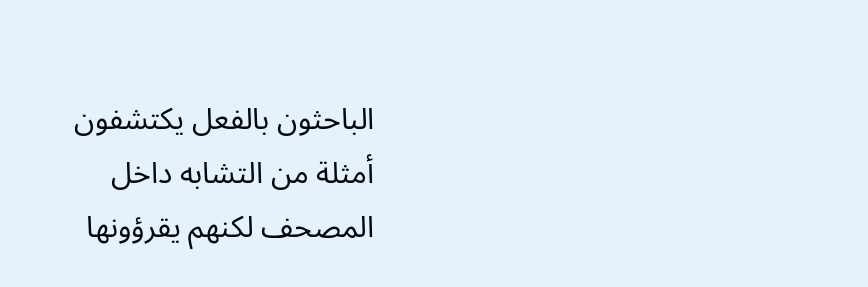الباحثون بالفعل يكتشفون أمثلة من التشابه داخل المصحف لكنهم يقرؤونها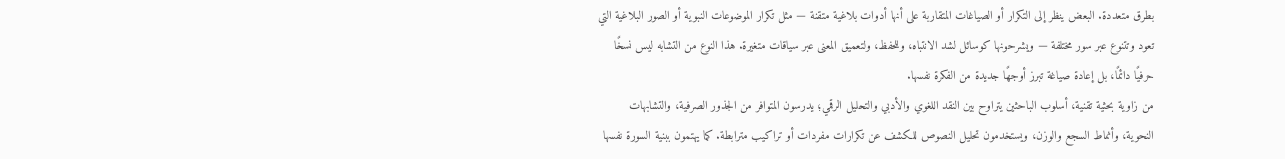بطرق متعددة. البعض ينظر إلى التكرار أو الصياغات المتقاربة على أنها أدوات بلاغية متقنة — مثل تكرار الموضوعات النبوية أو الصور البلاغية التي تعود وتتنوع عبر سور مختلفة — ويشرحونها كوسائل لشد الانتباه، وللحفظ، ولتعميق المعنى عبر سياقات متغيرة. هذا النوع من التشابه ليس نسخًا حرفيًا دائمًا، بل إعادة صياغة تبرز أوجهًا جديدة من الفكرة نفسها.
من زاوية بحثية تقنية، أسلوب الباحثين يتراوح بين النقد اللغوي والأدبي والتحليل الرقمي؛ يدرسون المتوافر من الجذور الصرفية، والتشابهات النحوية، وأنماط السجع والوزن، ويستخدمون تحليل النصوص للكشف عن تكرارات مفردات أو تراكيب مترابطة. كما يهتمون ببنية السورة نفسها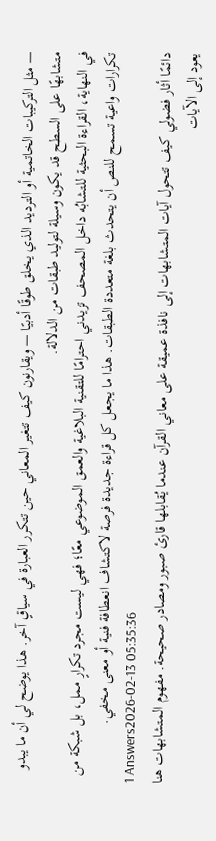— مثل التركيبات الخاتمية أو الترديد الذي يخلق طوقًا أدبيًا — ويقارنون كيف تتغير المعاني حين تتكرر العبارة في سياقٍ آخر. هذا يوضح لي أن ما يبدو متشابهًا على السطح قد يكون وسيلة لتوليد طبقات من الدلالة.
في النهاية، القراءة البحثية للتشابُه داخل المصحف تزيدني احترامًا للتقنية البلاغية والعمق الموضوعي معًا؛ فهي ليست مجرد تكرارٍ ممل، بل شبكة من تكرارات واعية تسمح للنص أن يتحدث بلغة متعددة الطبقات. هذا ما يجعل كل قراءة جديدة فرصة لاكتشاف انعطافة فنية أو معنى مخفي.
1 Answers2026-02-13 05:35:36
دائمًا أثار فضولي كيف تتحول آيات المتشابهات إلى نافذة عميقة على معاني القرآن عندما يُقابلها قارئ صبور ومصادر صحيحة. مفهوم المتشابهات هنا يعود إلى الآيات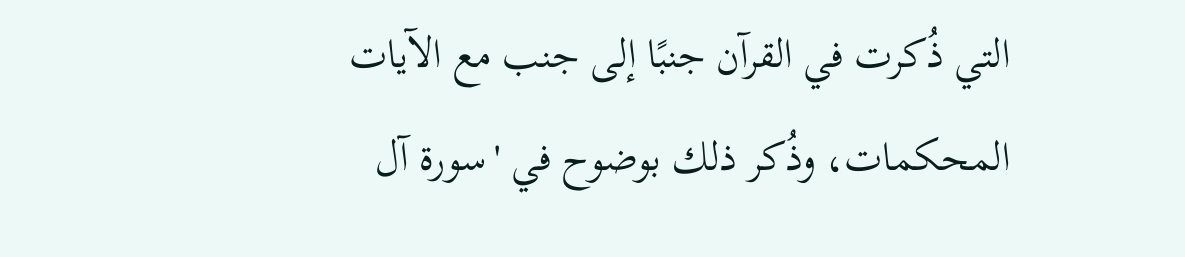التي ذُكرت في القرآن جنبًا إلى جنب مع الآيات المحكمات، وذُكر ذلك بوضوح في 'سورة آل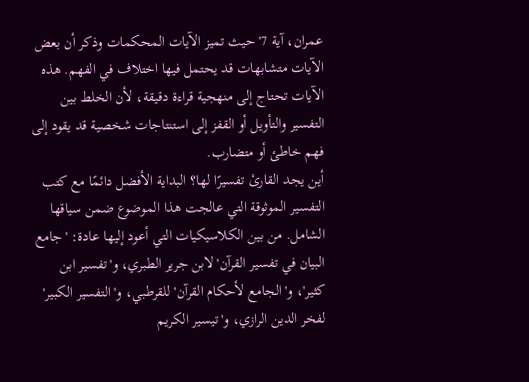عمران، آية 7' حيث تميز الآيات المحكمات وذكر أن بعض الآيات متشابهات قد يحتمل فيها اختلاف في الفهم. هذه الآيات تحتاج إلى منهجية قراءة دقيقة، لأن الخلط بين التفسير والتأويل أو القفز إلى استنتاجات شخصية قد يقود إلى فهم خاطئ أو متضارب.
أين يجد القارئ تفسيرًا لها؟ البداية الأفضل دائمًا مع كتب التفسير الموثوقة التي عالجت هذا الموضوع ضمن سياقها الشامل. من بين الكلاسيكيات التي أعود إليها عادة: 'جامع البيان في تفسير القرآن' لابن جرير الطبري، و'تفسير ابن كثير'، و'الجامع لأحكام القرآن' للقرطبي، و'التفسير الكبير' لفخر الدين الرازي، و'تيسير الكريم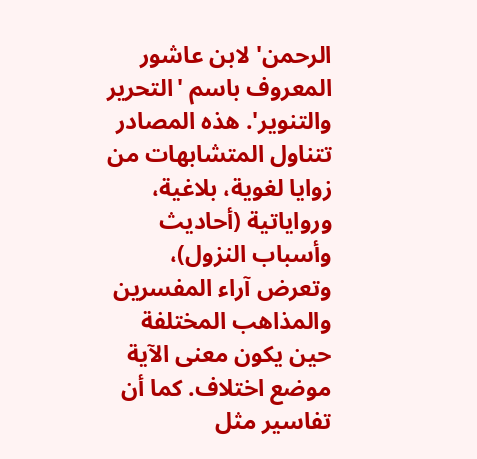الرحمن' لابن عاشور المعروف باسم 'التحرير والتنوير'. هذه المصادر تتناول المتشابهات من زوايا لغوية، بلاغية، ورواياتية (أحاديث وأسباب النزول)، وتعرض آراء المفسرين والمذاهب المختلفة حين يكون معنى الآية موضع اختلاف. كما أن تفاسير مثل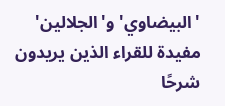'البيضاوي' و'الجلالين' مفيدة للقراء الذين يريدون شرحًا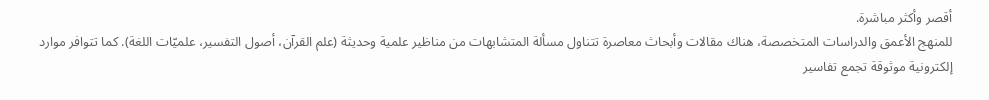أقصر وأكثر مباشرة.
للمنهج الأعمق والدراسات المتخصصة، هناك مقالات وأبحاث معاصرة تتناول مسألة المتشابهات من مناظير علمية وحديثة (علم القرآن، أصول التفسير، علميّات اللغة). كما تتوافر موارد إلكترونية موثوقة تجمع تفاسير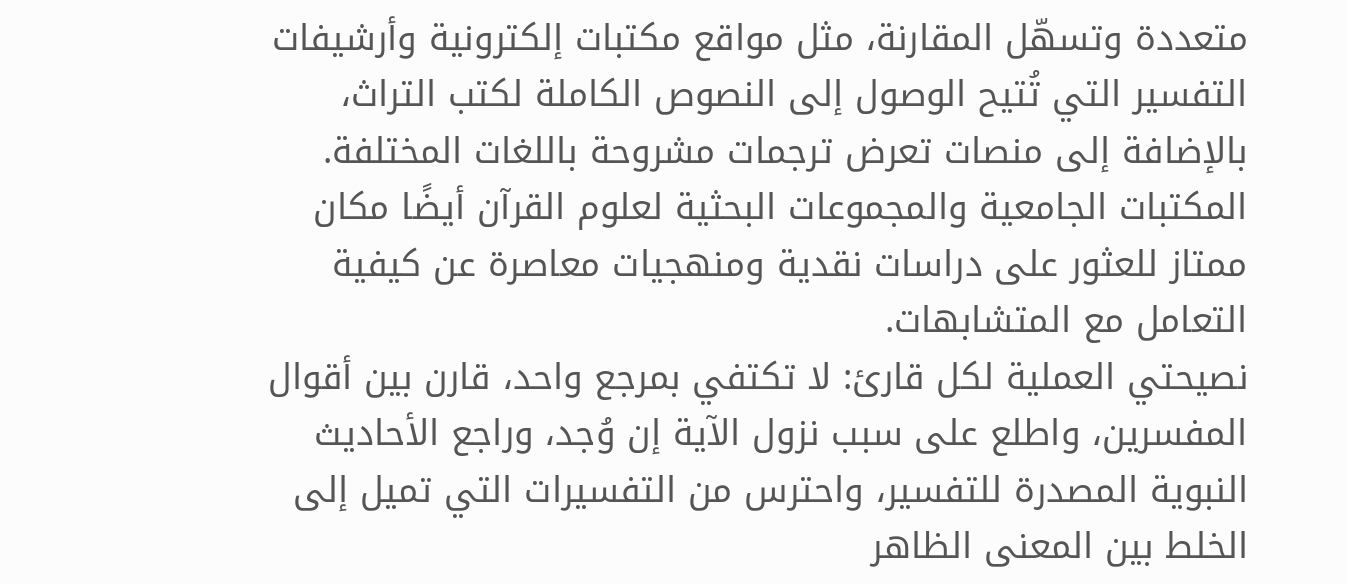متعددة وتسهّل المقارنة، مثل مواقع مكتبات إلكترونية وأرشيفات التفسير التي تُتيح الوصول إلى النصوص الكاملة لكتب التراث، بالإضافة إلى منصات تعرض ترجمات مشروحة باللغات المختلفة. المكتبات الجامعية والمجموعات البحثية لعلوم القرآن أيضًا مكان ممتاز للعثور على دراسات نقدية ومنهجيات معاصرة عن كيفية التعامل مع المتشابهات.
نصيحتي العملية لكل قارئ: لا تكتفي بمرجع واحد، قارن بين أقوال المفسرين، واطلع على سبب نزول الآية إن وُجد، وراجع الأحاديث النبوية المصدرة للتفسير، واحترس من التفسيرات التي تميل إلى الخلط بين المعنى الظاهر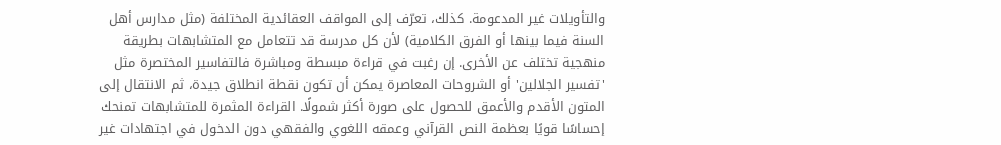والتأويلات غير المدعومة. كذلك، تعرّف إلى المواقف العقائدية المختلفة (مثل مدارس أهل السنة فيما بينها أو الفرق الكلامية) لأن كل مدرسة قد تتعامل مع المتشابهات بطريقة منهجية تختلف عن الأخرى. إن رغبت في قراءة مبسطة ومباشرة فالتفاسير المختصرة مثل 'تفسير الجلالين' أو الشروحات المعاصرة يمكن أن تكون نقطة انطلاق جيدة، ثم الانتقال إلى المتون الأقدم والأعمق للحصول على صورة أكثر شمولًا. القراءة المثمرة للمتشابهات تمنحك إحساسًا قويًا بعظمة النص القرآني وعمقه اللغوي والفقهي دون الدخول في اجتهادات غير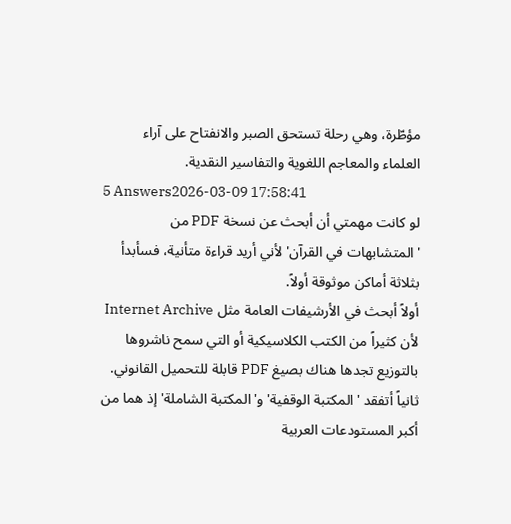مؤطّرة، وهي رحلة تستحق الصبر والانفتاح على آراء العلماء والمعاجم اللغوية والتفاسير النقدية.
5 Answers2026-03-09 17:58:41
لو كانت مهمتي أن أبحث عن نسخة PDF من 'المتشابهات في القرآن' لأني أريد قراءة متأنية، فسأبدأ بثلاثة أماكن موثوقة أولاً.
أولاً أبحث في الأرشيفات العامة مثل Internet Archive لأن كثيراً من الكتب الكلاسيكية أو التي سمح ناشروها بالتوزيع تجدها هناك بصيغ PDF قابلة للتحميل القانوني. ثانياً أتفقد 'المكتبة الوقفية' و'المكتبة الشاملة' إذ هما من أكبر المستودعات العربية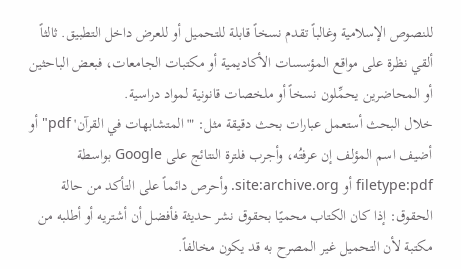للنصوص الإسلامية وغالباً تقدم نسخاً قابلة للتحميل أو للعرض داخل التطبيق. ثالثاً ألقي نظرة على مواقع المؤسسات الأكاديمية أو مكتبات الجامعات، فبعض الباحثين أو المحاضرين يحمِّلون نسخاً أو ملخصات قانونية لمواد دراسية.
خلال البحث أستعمل عبارات بحث دقيقة مثل: "'المتشابهات في القرآن' pdf" أو أضيف اسم المؤلف إن عرفتُه، وأجرب فلترة النتائج على Google بواسطة filetype:pdf أو site:archive.org. وأحرص دائماً على التأكد من حالة الحقوق: إذا كان الكتاب محميًا بحقوق نشر حديثة فأفضل أن أشتريه أو أطلبه من مكتبة لأن التحميل غير المصرح به قد يكون مخالفاً.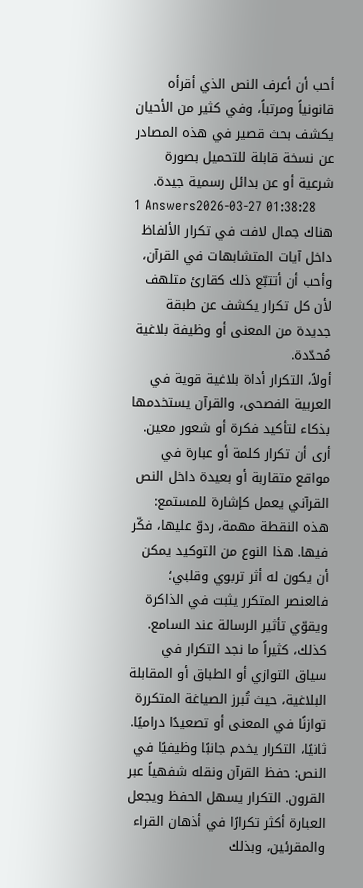أحب أن أعرف النص الذي أقرأه قانونياً ومرتباً، وفي كثير من الأحيان يكشف بحث قصير في هذه المصادر عن نسخة قابلة للتحميل بصورة شرعية أو عن بدائل رسمية جيدة.
1 Answers2026-03-27 01:38:28
هناك جمال لافت في تكرار الألفاظ داخل آيات المتشابهات في القرآن، وأحب أن أتتبّع ذلك كقارئ متلهف لأن كل تكرار يكشف عن طبقة جديدة من المعنى أو وظيفة بلاغية مُحدّدة.
أولاً، التكرار أداة بلاغية قوية في العربية الفصحى، والقرآن يستخدمها بذكاء لتأكيد فكرة أو شعور معين. أرى أن تكرار كلمة أو عبارة في مواقع متقاربة أو بعيدة داخل النص القرآني يعمل كإشارة للمستمع: هذه النقطة مهمة، ردوّ عليها، فكّر فيها. هذا النوع من التوكيد يمكن أن يكون له أثر تربوي وقلبي؛ فالعنصر المتكرر يثبت في الذاكرة ويقوّي تأثير الرسالة عند السامع. كذلك، كثيراً ما نجد التكرار في سياق التوازي أو الطباق أو المقابلة البلاغية، حيث تُبرز الصياغة المتكررة توازنًا في المعنى أو تصعيدًا دراميًا.
ثانيًا، التكرار يخدم جانبًا وظيفيًا في النص: حفظ القرآن ونقله شفهياً عبر القرون. التكرار يسهل الحفظ ويجعل العبارة أكثر تكرارًا في أذهان القراء والمقرئين، وبذلك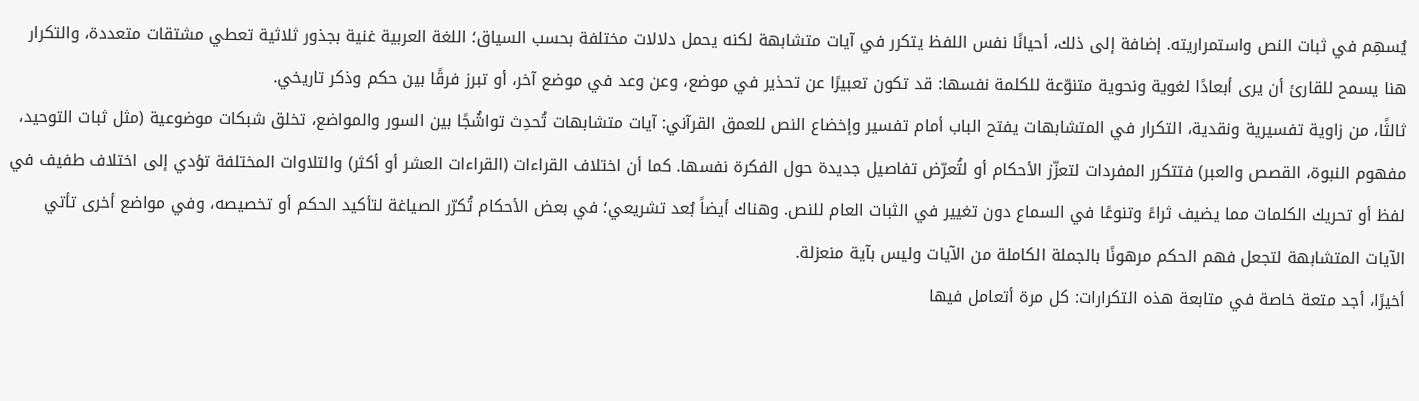يُسهِم في ثبات النص واستمراريته. إضافة إلى ذلك، أحيانًا نفس اللفظ يتكرر في آيات متشابهة لكنه يحمل دلالات مختلفة بحسب السياق؛ اللغة العربية غنية بجذور ثلاثية تعطي مشتقات متعددة، والتكرار هنا يسمح للقارئ أن يرى أبعادًا لغوية ونحوية متنوّعة للكلمة نفسها: قد تكون تعبيرًا عن تحذير في موضع، وعن وعد في موضع آخر، أو تبرز فرقًا بين حكم وذكر تاريخي.
ثالثًا، من زاوية تفسيرية ونقدية، التكرار في المتشابهات يفتح الباب أمام تفسير وإخضاع النص للعمق القرآني: آيات متشابهات تُحدِث تواشُجًا بين السور والمواضع، تخلق شبكات موضوعية (مثل ثبات التوحيد، مفهوم النبوة، القصص والعبر) فتتكرر المفردات لتعزّز الأحكام أو لتُعرّض تفاصيل جديدة حول الفكرة نفسها. كما أن اختلاف القراءات (القراءات العشر أو أكثر) والتلاوات المختلفة تؤدي إلى اختلاف طفيف في لفظ أو تحريك الكلمات مما يضيف ثراءً وتنوعًا في السماع دون تغيير في الثبات العام للنص. وهناك أيضاً بُعد تشريعي؛ في بعض الأحكام تُكرّر الصياغة لتأكيد الحكم أو تخصيصه، وفي مواضع أخرى تأتي الآيات المتشابهة لتجعل فهم الحكم مرهونًا بالجملة الكاملة من الآيات وليس بآية منعزلة.
أخيرًا، أجد متعة خاصة في متابعة هذه التكرارات: كل مرة أتعامل فيها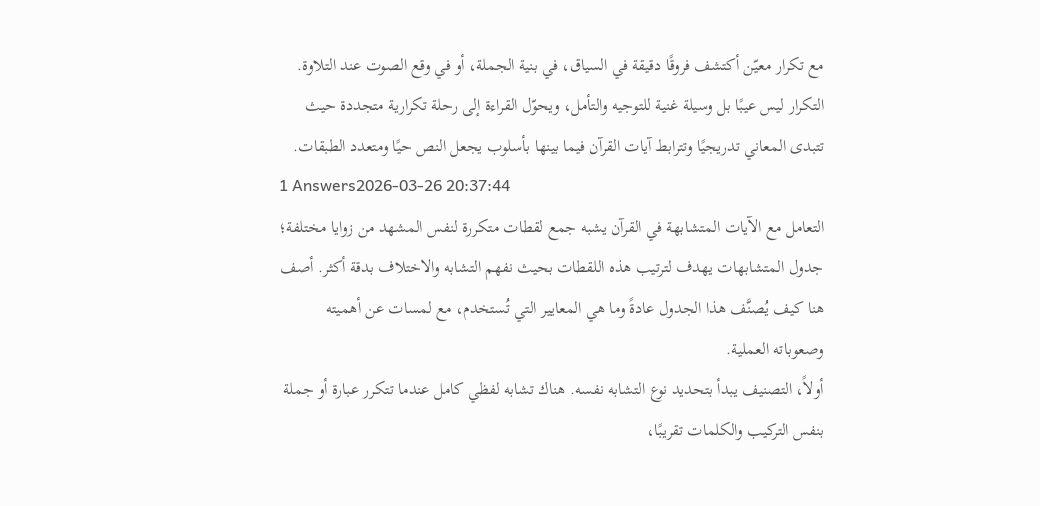مع تكرار معيّن أكتشف فروقًا دقيقة في السياق، في بنية الجملة، أو في وقع الصوت عند التلاوة. التكرار ليس عيبًا بل وسيلة غنية للتوجيه والتأمل، ويحوّل القراءة إلى رحلة تكرارية متجددة حيث تتبدى المعاني تدريجيًا وتترابط آيات القرآن فيما بينها بأسلوب يجعل النص حيًا ومتعدد الطبقات.
1 Answers2026-03-26 20:37:44
التعامل مع الآيات المتشابهة في القرآن يشبه جمع لقطات متكررة لنفس المشهد من زوايا مختلفة؛ جدول المتشابهات يهدف لترتيب هذه اللقطات بحيث نفهم التشابه والاختلاف بدقة أكثر. أصف هنا كيف يُصنَّف هذا الجدول عادةً وما هي المعايير التي تُستخدم، مع لمسات عن أهميته وصعوباته العملية.
أولاً، التصنيف يبدأ بتحديد نوع التشابه نفسه. هناك تشابه لفظي كامل عندما تتكرر عبارة أو جملة بنفس التركيب والكلمات تقريبًا،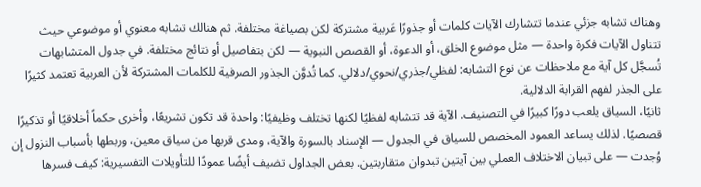وهناك تشابه جزئي عندما تتشارك الآيات كلمات أو جذورًا عَربية مشتركة لكن بصياغة مختلفة. ثم هنالك تشابه معنوي أو موضوعي حيث تتناول الآيات فكرة واحدة — مثل موضوع الخلق، أو الدعوة، أو القصص النبوية — لكن بتفاصيل أو نتائج مختلفة. في جدول المتشابهات تُسجَّل كل آية مع ملاحظات عن نوع التشابه: لفظي/جذري/نحوي/دلالي. كما تُدوَّن الجذور الصرفية للكلمات المشتركة لأن العربية تعتمد كثيرًا على الجذر لفهم القرابة الدلالية.
ثانيًا، السياق يلعب دورًا كبيرًا في التصنيف. الآية قد تتشابه لفظيًا لكنها تختلف وظيفيًا: واحدة قد تكون تشريعًا، وأخرى حكماً أخلاقيًا أو تذكيرًا قصصيًا. لذلك يساعد العمود المخصص للسياق في الجدول — الإسناد بالسورة والآية، ومدى قربها من سياق معين، وربطها بأسباب النزول إن وُجدت — على تبيان الاختلاف العملي بين آيتين تبدوان متقاربتين. بعض الجداول تضيف أيضًا عمودًا للتأويلات التفسيرية: كيف فسرها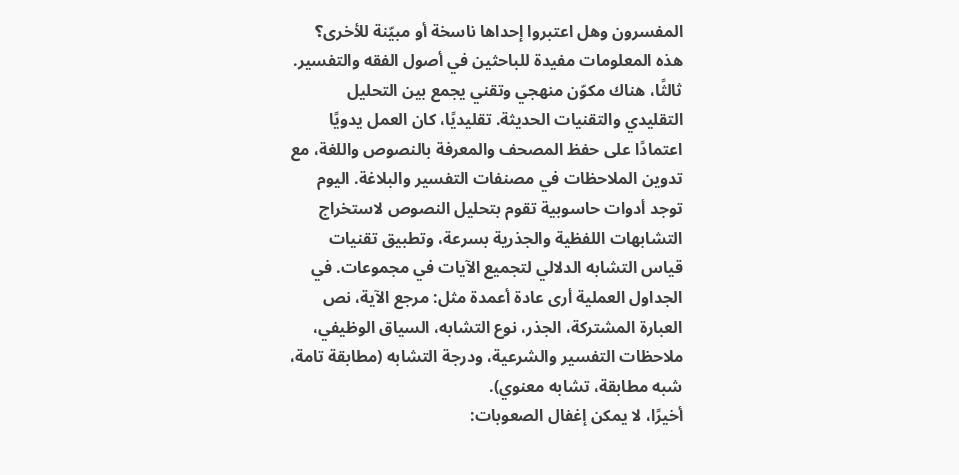المفسرون وهل اعتبروا إحداها ناسخة أو مبيّنة للأخرى؟ هذه المعلومات مفيدة للباحثين في أصول الفقه والتفسير.
ثالثًا، هناك مكوّن منهجي وتقني يجمع بين التحليل التقليدي والتقنيات الحديثة. تقليديًا، كان العمل يدويًا اعتمادًا على حفظ المصحف والمعرفة بالنصوص واللغة، مع تدوين الملاحظات في مصنفات التفسير والبلاغة. اليوم توجد أدوات حاسوبية تقوم بتحليل النصوص لاستخراج التشابهات اللفظية والجذرية بسرعة، وتطبيق تقنيات قياس التشابه الدلالي لتجميع الآيات في مجموعات. في الجداول العملية أرى عادة أعمدة مثل: مرجع الآية، نص العبارة المشتركة، الجذر، نوع التشابه، السياق الوظيفي، ملاحظات التفسير والشرعية، ودرجة التشابه (مطابقة تامة، شبه مطابقة، تشابه معنوي).
أخيرًا، لا يمكن إغفال الصعوبات: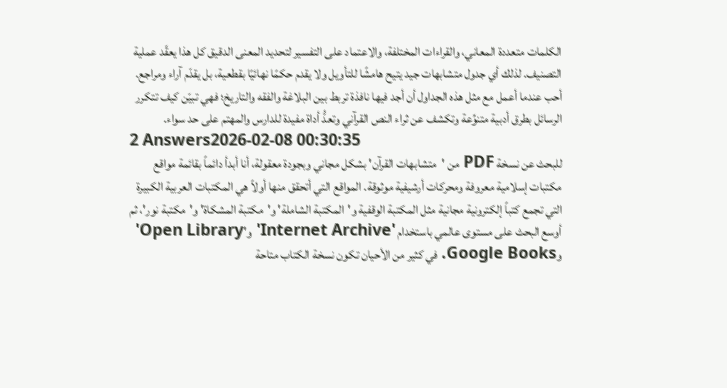الكلمات متعددة المعاني، والقراءات المختلفة، والاعتماد على التفسير لتحديد المعنى الدقيق كل هذا يعقّد عملية التصنيف. لذلك أي جدول متشابهات جيد يتيح هامشًا للتأويل ولا يقدم حكمًا نهائيًا بقطعية، بل يقدّم آراء ومراجع. أحب عندما أعمل مع مثل هذه الجداول أن أجد فيها نافذة تربط بين البلاغة والفقه والتاريخ؛ فهي تبيّن كيف تتكرر الرسائل بطرق أدبية متنوِّعة وتكشف عن ثراء النص القرآني وتعدُّ أداة مفيدة للدارس والمهتم على حد سواء.
2 Answers2026-02-08 00:30:35
للبحث عن نسخة PDF من 'متشابهات القرآن' بشكل مجاني وبجودة معقولة، أنا أبدأ دائماً بقائمة مواقع مكتبات إسلامية معروفة ومحركات أرشيفية موثوقة. المواقع التي أتحقق منها أولاً هي المكتبات العربية الكبيرة التي تجمع كتباً إلكترونية مجانية مثل المكتبة الوقفية و'المكتبة الشاملة' و'مكتبة المشكاة' و'مكتبة نور'، ثم أوسع البحث على مستوى عالمي باستخدام 'Internet Archive' و'Open Library' وGoogle Books. في كثير من الأحيان تكون نسخة الكتاب متاحة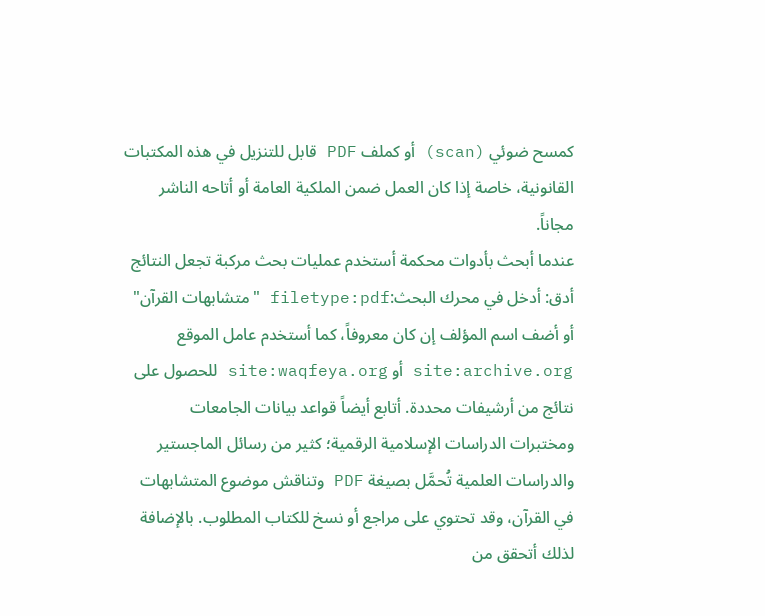كمسح ضوئي (scan) أو كملف PDF قابل للتنزيل في هذه المكتبات القانونية، خاصة إذا كان العمل ضمن الملكية العامة أو أتاحه الناشر مجاناً.
عندما أبحث بأدوات محكمة أستخدم عمليات بحث مركبة تجعل النتائج أدق: أدخل في محرك البحث:filetype:pdf "متشابهات القرآن" أو أضف اسم المؤلف إن كان معروفاً، كما أستخدم عامل الموقع site:archive.org أو site:waqfeya.org للحصول على نتائج من أرشيفات محددة. أتابع أيضاً قواعد بيانات الجامعات ومختبرات الدراسات الإسلامية الرقمية؛ كثير من رسائل الماجستير والدراسات العلمية تُحمَّل بصيغة PDF وتناقش موضوع المتشابهات في القرآن، وقد تحتوي على مراجع أو نسخ للكتاب المطلوب. بالإضافة لذلك أتحقق من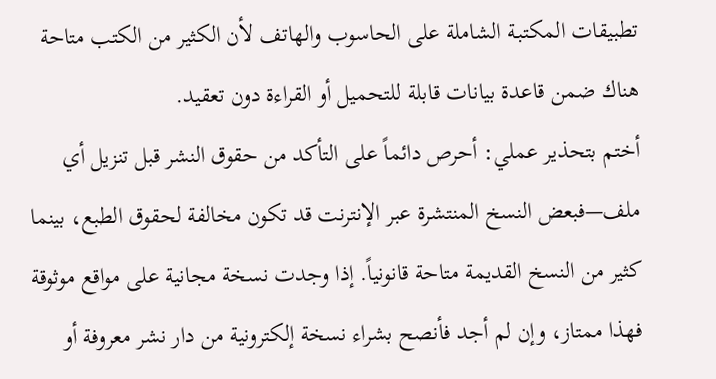تطبيقات المكتبـة الشاملة على الحاسوب والهاتف لأن الكثير من الكتب متاحة هناك ضمن قاعدة بيانات قابلة للتحميل أو القراءة دون تعقيد.
أختم بتحذير عملي: أحرص دائماً على التأكد من حقوق النشر قبل تنزيل أي ملف—فبعض النسخ المنتشرة عبر الإنترنت قد تكون مخالفة لحقوق الطبع، بينما كثير من النسخ القديمة متاحة قانونياً. إذا وجدت نسخة مجانية على مواقع موثوقة فهذا ممتاز، وإن لم أجد فأنصح بشراء نسخة إلكترونية من دار نشر معروفة أو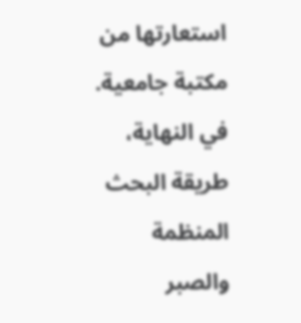استعارتها من مكتبة جامعية. في النهاية، طريقة البحث المنظمة والصبر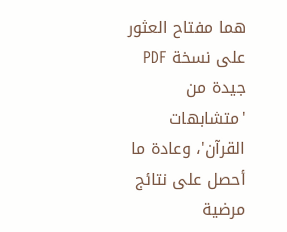هما مفتاح العثور على نسخة PDF جيدة من 'متشابهات القرآن'، وعادة ما أحصل على نتائج مرضية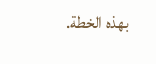بهذه الخطة.